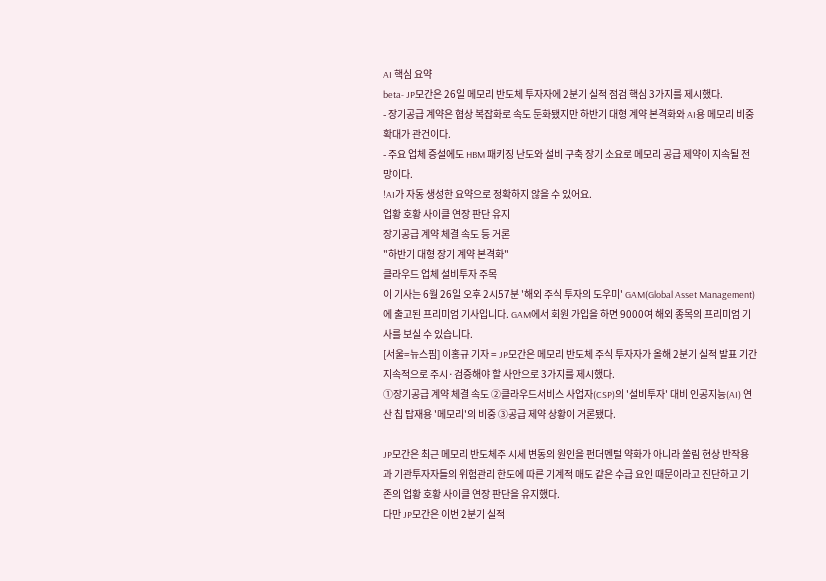AI 핵심 요약
beta- JP모간은 26일 메모리 반도체 투자자에 2분기 실적 점검 핵심 3가지를 제시했다.
- 장기공급 계약은 협상 복잡화로 속도 둔화됐지만 하반기 대형 계약 본격화와 AI용 메모리 비중 확대가 관건이다.
- 주요 업체 증설에도 HBM 패키징 난도와 설비 구축 장기 소요로 메모리 공급 제약이 지속될 전망이다.
!AI가 자동 생성한 요약으로 정확하지 않을 수 있어요.
업황 호황 사이클 연장 판단 유지
장기공급 계약 체결 속도 등 거론
"하반기 대형 장기 계약 본격화"
클라우드 업체 설비투자 주목
이 기사는 6월 26일 오후 2시57분 '해외 주식 투자의 도우미' GAM(Global Asset Management)에 출고된 프리미엄 기사입니다. GAM에서 회원 가입을 하면 9000여 해외 종목의 프리미엄 기사를 보실 수 있습니다.
[서울=뉴스핌] 이홍규 기자 = JP모간은 메모리 반도체 주식 투자자가 올해 2분기 실적 발표 기간 지속적으로 주시·검증해야 할 사안으로 3가지를 제시했다.
①장기공급 계약 체결 속도 ②클라우드서비스 사업자(CSP)의 '설비투자' 대비 인공지능(AI) 연산 칩 탑재용 '메모리'의 비중 ③공급 제약 상황이 거론됐다.

JP모간은 최근 메모리 반도체주 시세 변동의 원인을 펀더멘털 약화가 아니라 쏠림 현상 반작용과 기관투자자들의 위험관리 한도에 따른 기계적 매도 같은 수급 요인 때문이라고 진단하고 기존의 업황 호황 사이클 연장 판단을 유지했다.
다만 JP모간은 이번 2분기 실적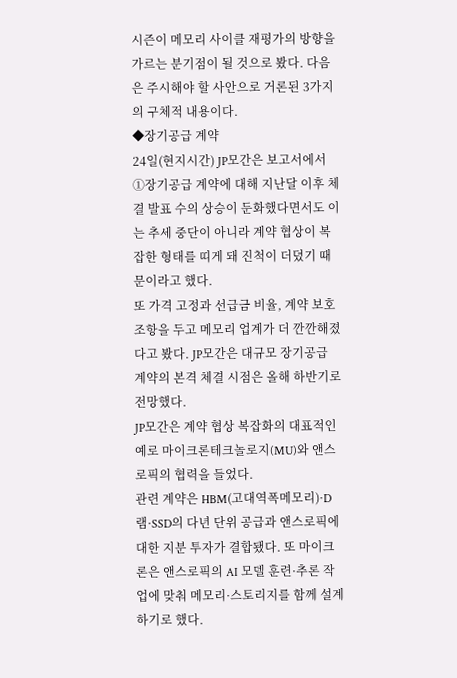시즌이 메모리 사이클 재평가의 방향을 가르는 분기점이 될 것으로 봤다. 다음은 주시해야 할 사안으로 거론된 3가지의 구체적 내용이다.
◆장기공급 계약
24일(현지시간) JP모간은 보고서에서 ①장기공급 계약에 대해 지난달 이후 체결 발표 수의 상승이 둔화했다면서도 이는 추세 중단이 아니라 계약 협상이 복잡한 형태를 띠게 돼 진척이 더뎠기 때문이라고 했다.
또 가격 고정과 선급금 비율, 계약 보호 조항을 두고 메모리 업계가 더 깐깐해졌다고 봤다. JP모간은 대규모 장기공급 계약의 본격 체결 시점은 올해 하반기로 전망했다.
JP모간은 계약 협상 복잡화의 대표적인 예로 마이크론테크놀로지(MU)와 앤스로픽의 협력을 들었다.
관련 계약은 HBM(고대역폭메모리)·D램·SSD의 다년 단위 공급과 앤스로픽에 대한 지분 투자가 결합됐다. 또 마이크론은 앤스로픽의 AI 모델 훈련·추론 작업에 맞춰 메모리·스토리지를 함께 설계하기로 했다.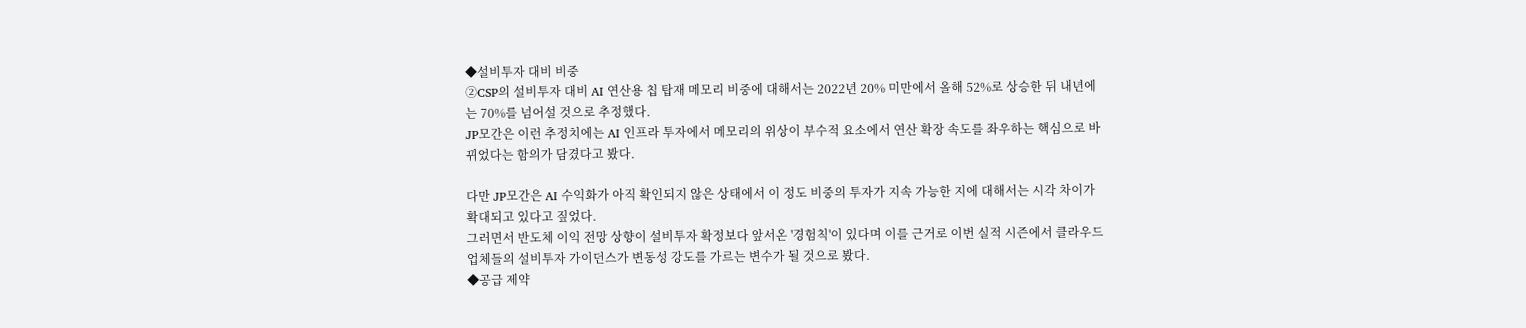◆설비투자 대비 비중
②CSP의 설비투자 대비 AI 연산용 칩 탑재 메모리 비중에 대해서는 2022년 20% 미만에서 올해 52%로 상승한 뒤 내년에는 70%를 넘어설 것으로 추정했다.
JP모간은 이런 추정치에는 AI 인프라 투자에서 메모리의 위상이 부수적 요소에서 연산 확장 속도를 좌우하는 핵심으로 바뀌었다는 함의가 담겼다고 봤다.

다만 JP모간은 AI 수익화가 아직 확인되지 않은 상태에서 이 정도 비중의 투자가 지속 가능한 지에 대해서는 시각 차이가 확대되고 있다고 짚었다.
그러면서 반도체 이익 전망 상향이 설비투자 확정보다 앞서온 '경험칙'이 있다며 이를 근거로 이번 실적 시즌에서 클라우드 업체들의 설비투자 가이던스가 변동성 강도를 가르는 변수가 될 것으로 봤다.
◆공급 제약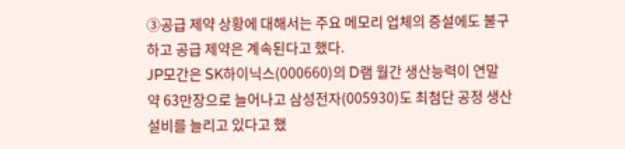③공급 제약 상황에 대해서는 주요 메모리 업체의 증설에도 불구하고 공급 제약은 계속된다고 했다.
JP모간은 SK하이닉스(000660)의 D램 월간 생산능력이 연말 약 63만장으로 늘어나고 삼성전자(005930)도 최첨단 공정 생산설비를 늘리고 있다고 했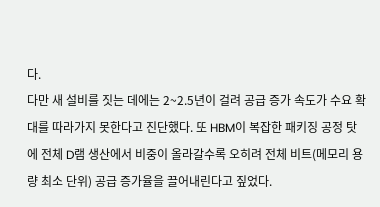다.
다만 새 설비를 짓는 데에는 2~2.5년이 걸려 공급 증가 속도가 수요 확대를 따라가지 못한다고 진단했다. 또 HBM이 복잡한 패키징 공정 탓에 전체 D램 생산에서 비중이 올라갈수록 오히려 전체 비트(메모리 용량 최소 단위) 공급 증가율을 끌어내린다고 짚었다.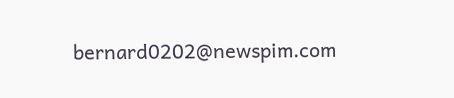bernard0202@newspim.com